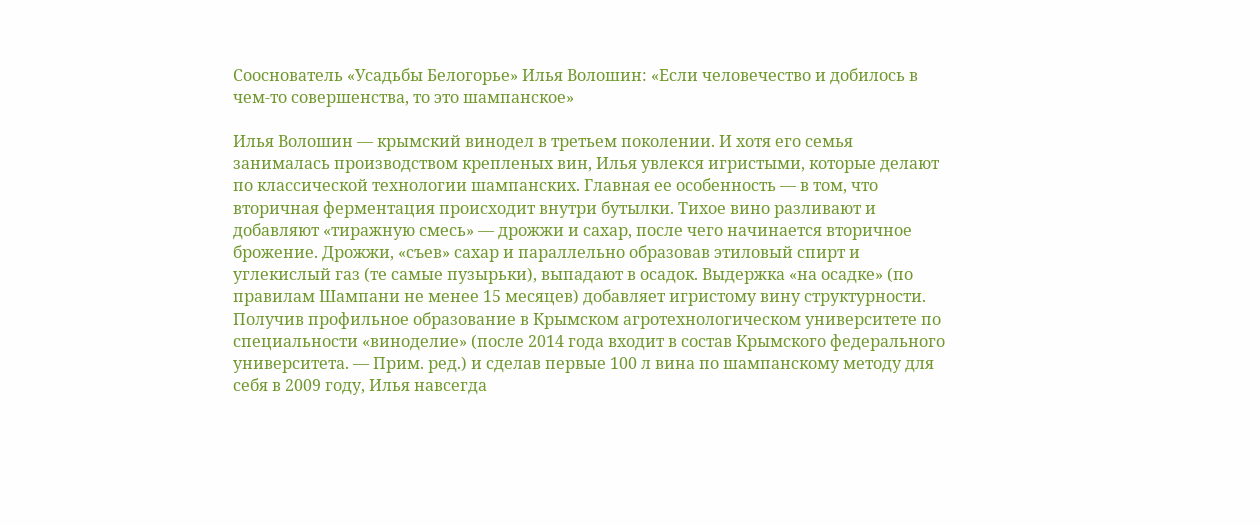Сооснователь «Усадьбы Белогорье» Илья Волошин: «Если человечество и добилось в чем-то совершенства, то это шампанское»

Илья Волошин — крымский винодел в третьем поколении. И хотя его семья занималась производством крепленых вин, Илья увлекся игристыми, которые делают по классической технологии шампанских. Главная ее особенность — в том, что вторичная ферментация происходит внутри бутылки. Тихое вино разливают и добавляют «тиражную смесь» — дрожжи и сахар, после чего начинается вторичное брожение. Дрожжи, «съев» сахар и параллельно образовав этиловый спирт и углекислый газ (те самые пузырьки), выпадают в осадок. Выдержка «на осадке» (по правилам Шампани не менее 15 месяцев) добавляет игристому вину структурности.
Получив профильное образование в Крымском агротехнологическом университете по специальности «виноделие» (после 2014 года входит в состав Крымского федерального университета. — Прим. ред.) и сделав первые 100 л вина по шампанскому методу для себя в 2009 году, Илья навсегда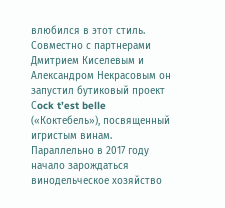влюбился в этот стиль. Совместно с партнерами Дмитрием Киселевым и Александром Некрасовым он запустил бутиковый проект Сock t’est belle («Коктебель»), посвященный игристым винам. Параллельно в 2017 году начало зарождаться винодельческое хозяйство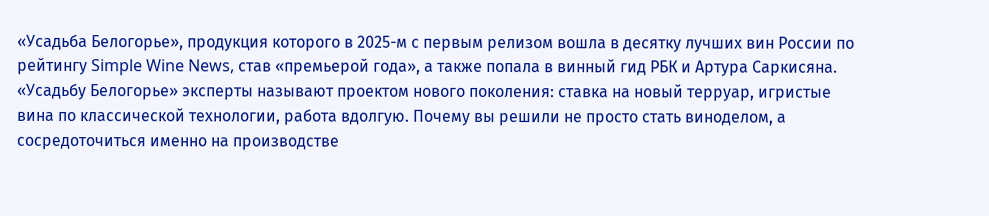«Усадьба Белогорье», продукция которого в 2025-м с первым релизом вошла в десятку лучших вин России по рейтингу Simple Wine News, став «премьерой года», а также попала в винный гид РБК и Артура Саркисяна.
«Усадьбу Белогорье» эксперты называют проектом нового поколения: ставка на новый терруар, игристые вина по классической технологии, работа вдолгую. Почему вы решили не просто стать виноделом, а сосредоточиться именно на производстве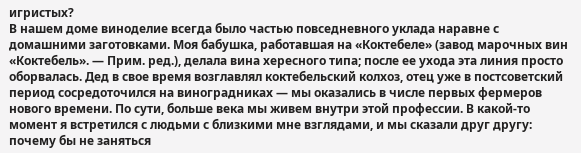игристых?
В нашем доме виноделие всегда было частью повседневного уклада наравне с домашними заготовками. Моя бабушка, работавшая на «Коктебеле» (завод марочных вин «Коктебель». — Прим. ред.), делала вина хересного типа; после ее ухода эта линия просто оборвалась. Дед в свое время возглавлял коктебельский колхоз, отец уже в постсоветский период сосредоточился на виноградниках — мы оказались в числе первых фермеров нового времени. По сути, больше века мы живем внутри этой профессии. В какой-то момент я встретился с людьми с близкими мне взглядами, и мы сказали друг другу: почему бы не заняться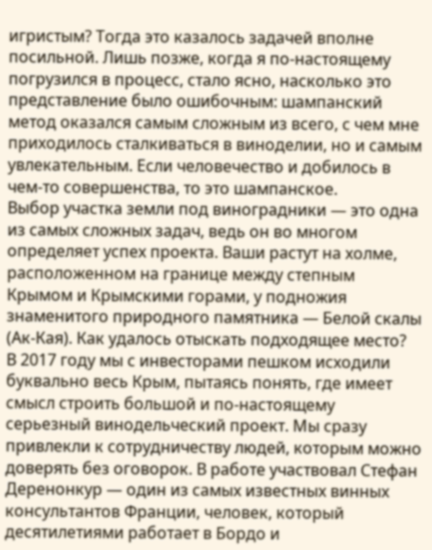игристым? Тогда это казалось задачей вполне посильной. Лишь позже, когда я по-настоящему погрузился в процесс, стало ясно, насколько это представление было ошибочным: шампанский метод оказался самым сложным из всего, с чем мне приходилось сталкиваться в виноделии, но и самым увлекательным. Если человечество и добилось в чем-то совершенства, то это шампанское.
Выбор участка земли под виноградники — это одна из самых сложных задач, ведь он во многом определяет успех проекта. Ваши растут на холме, расположенном на границе между степным Крымом и Крымскими горами, у подножия знаменитого природного памятника — Белой скалы (Ак-Кая). Как удалось отыскать подходящее место?
В 2017 году мы с инвесторами пешком исходили буквально весь Крым, пытаясь понять, где имеет смысл строить большой и по-настоящему серьезный винодельческий проект. Мы сразу привлекли к сотрудничеству людей, которым можно доверять без оговорок. В работе участвовал Стефан Деренонкур — один из самых известных винных консультантов Франции, человек, который десятилетиями работает в Бордо и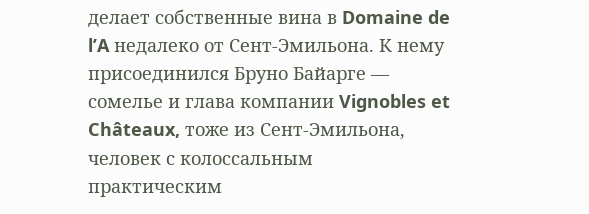делает собственные вина в Domaine de l’A недалеко от Сент-Эмильона. К нему присоединился Бруно Байарге — сомелье и глава компании Vignobles et Châteaux, тоже из Сент-Эмильона, человек с колоссальным практическим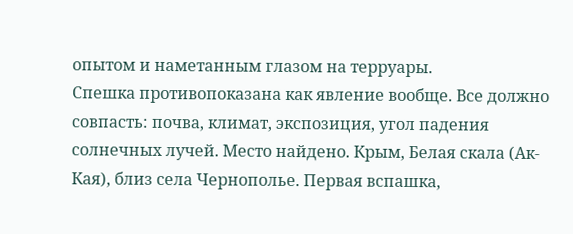опытом и наметанным глазом на терруары.
Спешка противопоказана как явление вообще. Все должно совпасть: почва, климат, экспозиция, угол падения солнечных лучей. Место найдено. Крым, Белая скала (Ак-Кая), близ села Чернополье. Первая вспашка,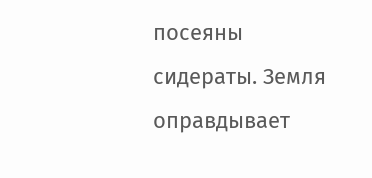посеяны сидераты. Земля оправдывает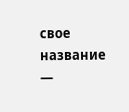свое название —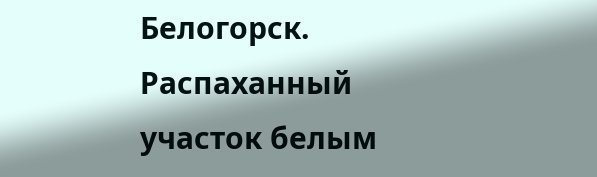Белогорск. Распаханный участок белым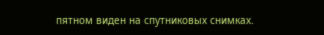пятном виден на спутниковых снимках.